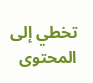تخطي إلى المحتوى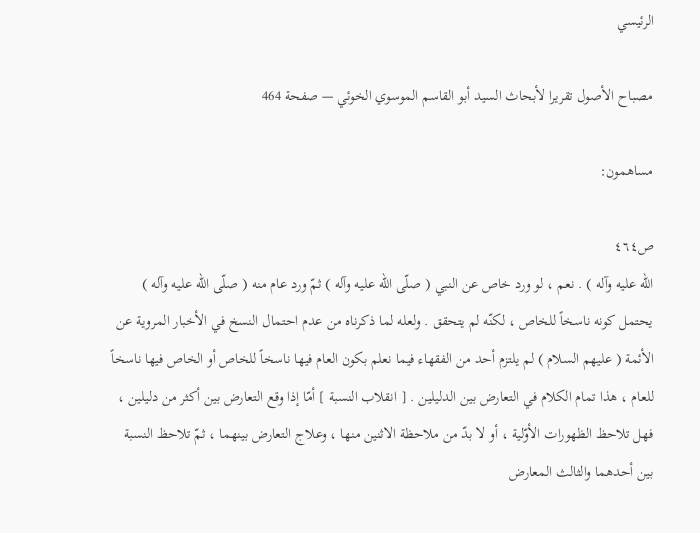الرئيسي

مصباح الأصول تقريرا لأبحاث السيد أبو القاسم الموسوي الخوئي — صفحة 464

مساهمون:

ص٤٦٤
الله عليه وآله ) . نعم ، لو ورد خاص عن النبي ( صلّى الله عليه وآله ) ثمّ ورد عام منه ( صلّى الله عليه وآله ) يحتمل كونه ناسخاً للخاص ، لكنّه لم يتحقق . ولعله لما ذكرناه من عدم احتمال النسخ في الأخبار المروية عن الأئمة ( عليهم السلام ) لم يلتزم أحد من الفقهاء فيما نعلم بكون العام فيها ناسخاً للخاص أو الخاص فيها ناسخاً للعام ، هذا تمام الكلام في التعارض بين الدليلين . [ انقلاب النسبة ] أمّا إذا وقع التعارض بين أكثر من دليلين ، فهل تلاحظ الظهورات الأوّلية ، أو لا بدّ من ملاحظة الاثنين منها ، وعلاج التعارض بينهما ، ثمّ تلاحظ النسبة بين أحدهما والثالث المعارض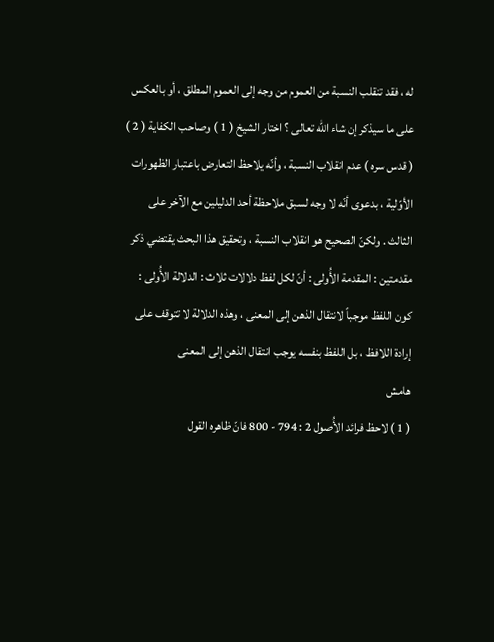له ، فقد تنقلب النسبة من العموم من وجه إلى العموم المطلق ، أو بالعكس على ما سيذكر إن شاء الله تعالى ؟ اختار الشيخ ( 1 ) وصاحب الكفاية ( 2 ) ( قدس سره ) عدم انقلاب النسبة ، وأنّه يلاحظ التعارض باعتبار الظهورات الأوّلية ، بدعوى أنّه لا وجه لسبق ملاحظة أحد الدليلين مع الآخر على الثالث . ولكنّ الصحيح هو انقلاب النسبة ، وتحقيق هذا البحث يقتضي ذكر مقدمتين : المقدمة الأُولى : أنّ لكل لفظ دلالات ثلاث : الدلالة الأُولى : كون اللفظ موجباً لانتقال الذهن إلى المعنى ، وهذه الدلالة لا تتوقف على إرادة اللافظ ، بل اللفظ بنفسه يوجب انتقال الذهن إلى المعنى
هامش
( 1 ) لاحظ فرائد الأُصول 2 : 794 - 800 فانّ ظاهره القول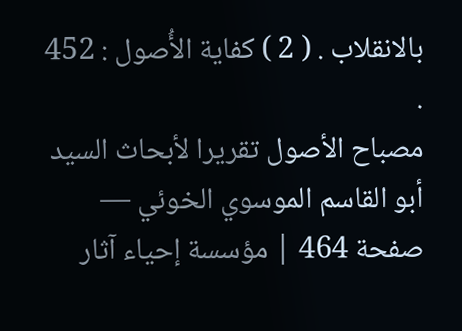بالانقلاب . ( 2 ) كفاية الأُصول : 452 .
مصباح الأصول تقريرا لأبحاث السيد أبو القاسم الموسوي الخوئي — صفحة 464 | مؤسسة إحياء آثار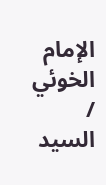الإمام الخوئي / السيد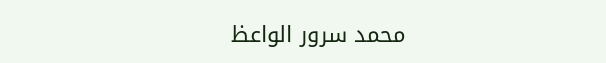محمد سرور الواعظ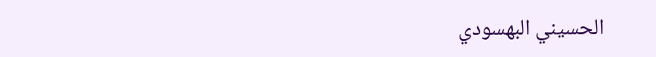الحسيني البهسودي